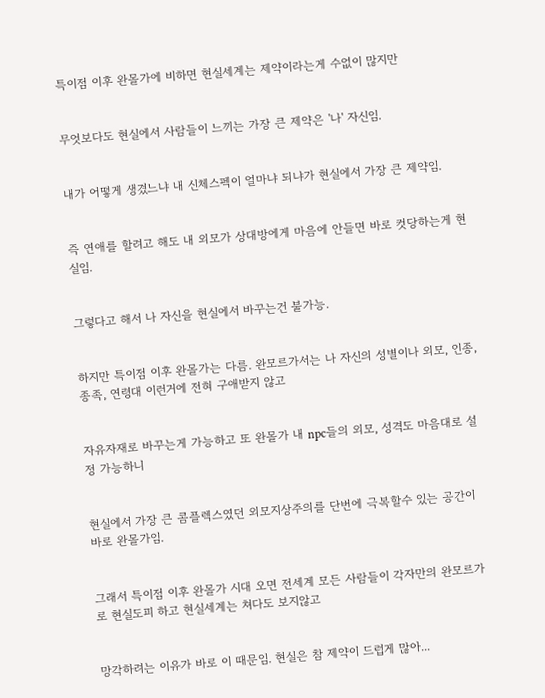특이점 이후 완몰가에 비하면 현실세계는 제약이라는게 수없이 많지만


무엇보다도 현실에서 사람들이 느끼는 가장 큰 제약은 '나' 자신임.


내가 어떻게 생겼느냐 내 신체스펙이 얼마냐 되냐가 현실에서 가장 큰 제약임.


즉 연애를 할려고 해도 내 외모가 상대방에게 마음에 안들면 바로 컷당하는게 현실임.


그렇다고 해서 나 자신을 현실에서 바꾸는건 불가능.


하지만 특이점 이후 완몰가는 다름. 완모르가서는 나 자신의 성별이나 외모, 인종, 종족, 연령대 이런거에 전혀 구애받지 않고


자유자재로 바꾸는게 가능하고 또 완몰가 내 npc들의 외모, 성격도 마음대로 설정 가능하니


현실에서 가장 큰 콤플렉스였던 외모지상주의를 단번에 극복할수 있는 공간이 바로 완몰가임.


그래서 특이점 이후 완몰가 시대 오면 전세계 모든 사람들이 각자만의 완모르가로 현실도피 하고 현실세계는 쳐다도 보지않고


망각하려는 이유가 바로 이 때문임. 현실은 참 제약이 드럽게 많아...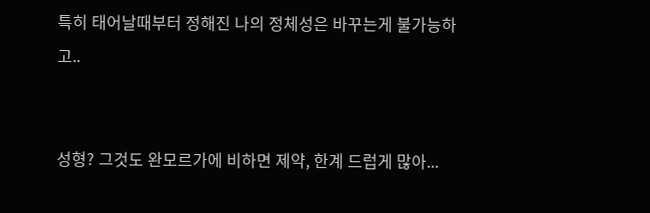특히 태어날때부터 정해진 나의 정체성은 바꾸는게 불가능하고..


성형? 그것도 완모르가에 비하면 제약, 한계 드럽게 많아...